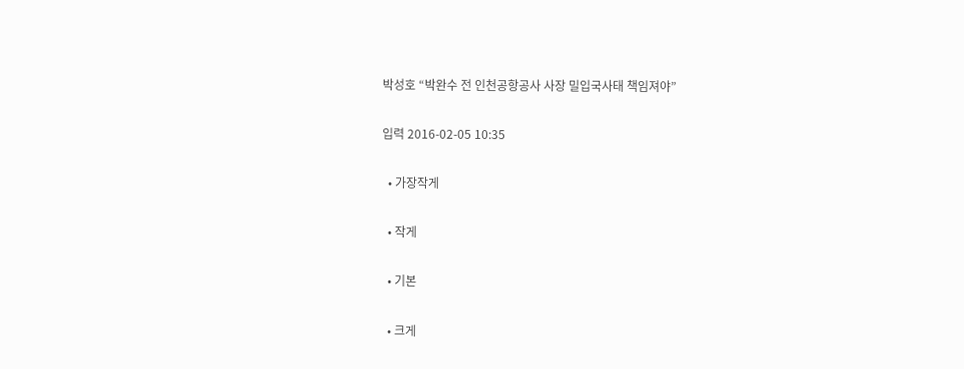박성호 “박완수 전 인천공항공사 사장 밀입국사태 책임져야”

입력 2016-02-05 10:35

  • 가장작게

  • 작게

  • 기본

  • 크게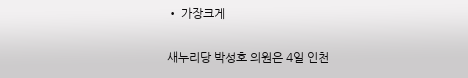• 가장크게

새누리당 박성호 의원은 4일 인천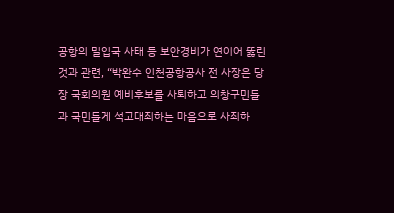공항의 밀입국 사태 등 보안경비가 연이어 뚫린 것과 관련, “박완수 인천공항공사 전 사장은 당장 국회의원 예비후보를 사퇴하고 의창구민들과 국민들게 석고대죄하는 마음으로 사죄하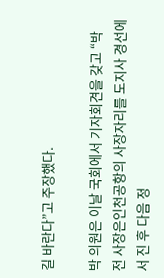길 바란다”고 주장했다.

박 의원은 이날 국회에서 기자회견을 갖고 “박 전 사장은인천공항의 사장자리를 도지사 경선에서 진 후 다음 정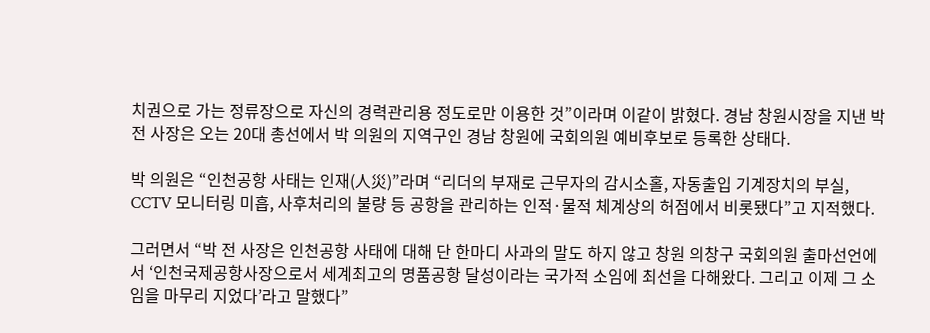치권으로 가는 정류장으로 자신의 경력관리용 정도로만 이용한 것”이라며 이같이 밝혔다. 경남 창원시장을 지낸 박 전 사장은 오는 20대 총선에서 박 의원의 지역구인 경남 창원에 국회의원 예비후보로 등록한 상태다.

박 의원은 “인천공항 사태는 인재(人災)”라며 “리더의 부재로 근무자의 감시소홀, 자동출입 기계장치의 부실, CCTV 모니터링 미흡, 사후처리의 불량 등 공항을 관리하는 인적·물적 체계상의 허점에서 비롯됐다”고 지적했다.

그러면서 “박 전 사장은 인천공항 사태에 대해 단 한마디 사과의 말도 하지 않고 창원 의창구 국회의원 출마선언에서 ‘인천국제공항사장으로서 세계최고의 명품공항 달성이라는 국가적 소임에 최선을 다해왔다. 그리고 이제 그 소임을 마무리 지었다’라고 말했다”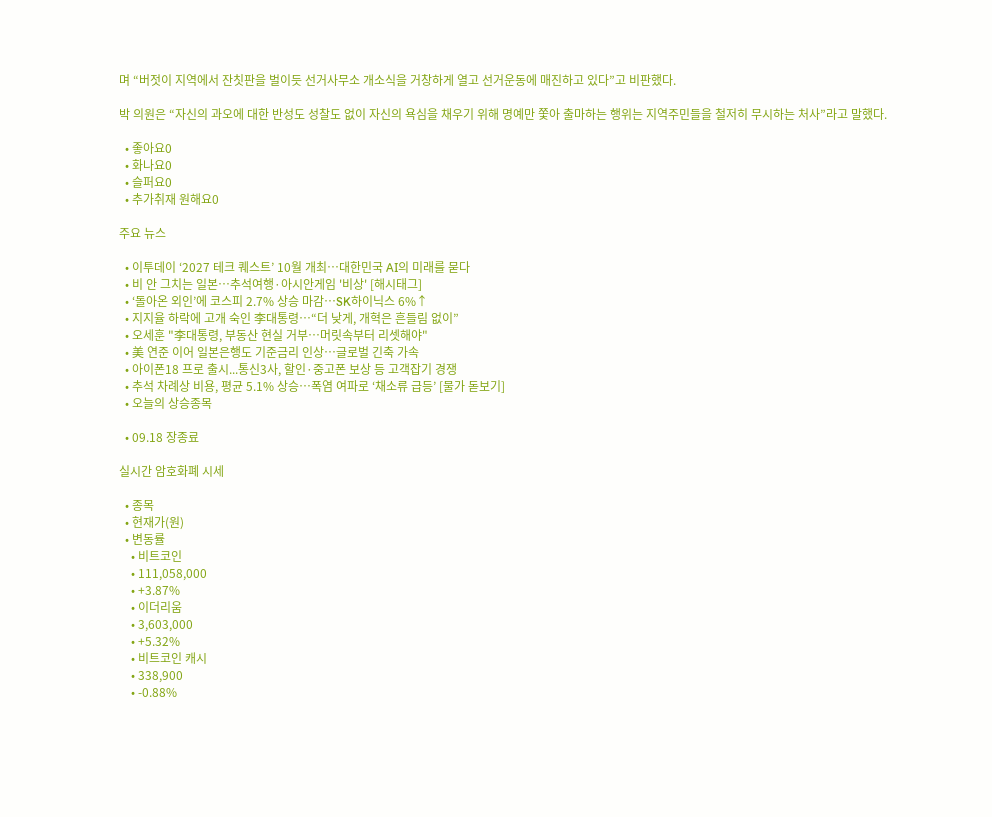며 “버젓이 지역에서 잔칫판을 벌이듯 선거사무소 개소식을 거창하게 열고 선거운동에 매진하고 있다”고 비판했다.

박 의원은 “자신의 과오에 대한 반성도 성찰도 없이 자신의 욕심을 채우기 위해 명예만 쫓아 출마하는 행위는 지역주민들을 철저히 무시하는 처사”라고 말했다.

  • 좋아요0
  • 화나요0
  • 슬퍼요0
  • 추가취재 원해요0

주요 뉴스

  • 이투데이 ‘2027 테크 퀘스트’ 10월 개최⋯대한민국 AI의 미래를 묻다
  • 비 안 그치는 일본…추석여행·아시안게임 '비상' [해시태그]
  • ‘돌아온 외인’에 코스피 2.7% 상승 마감⋯SK하이닉스 6%↑
  • 지지율 하락에 고개 숙인 李대통령⋯“더 낮게, 개혁은 흔들림 없이”
  • 오세훈 "李대통령, 부동산 현실 거부⋯머릿속부터 리셋해야"
  • 美 연준 이어 일본은행도 기준금리 인상⋯글로벌 긴축 가속
  • 아이폰18 프로 출시...통신3사, 할인·중고폰 보상 등 고객잡기 경쟁
  • 추석 차례상 비용, 평균 5.1% 상승…폭염 여파로 ‘채소류 급등’ [물가 돋보기]
  • 오늘의 상승종목

  • 09.18 장종료

실시간 암호화폐 시세

  • 종목
  • 현재가(원)
  • 변동률
    • 비트코인
    • 111,058,000
    • +3.87%
    • 이더리움
    • 3,603,000
    • +5.32%
    • 비트코인 캐시
    • 338,900
    • -0.88%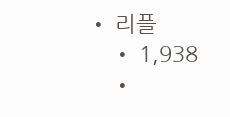• 리플
    • 1,938
    •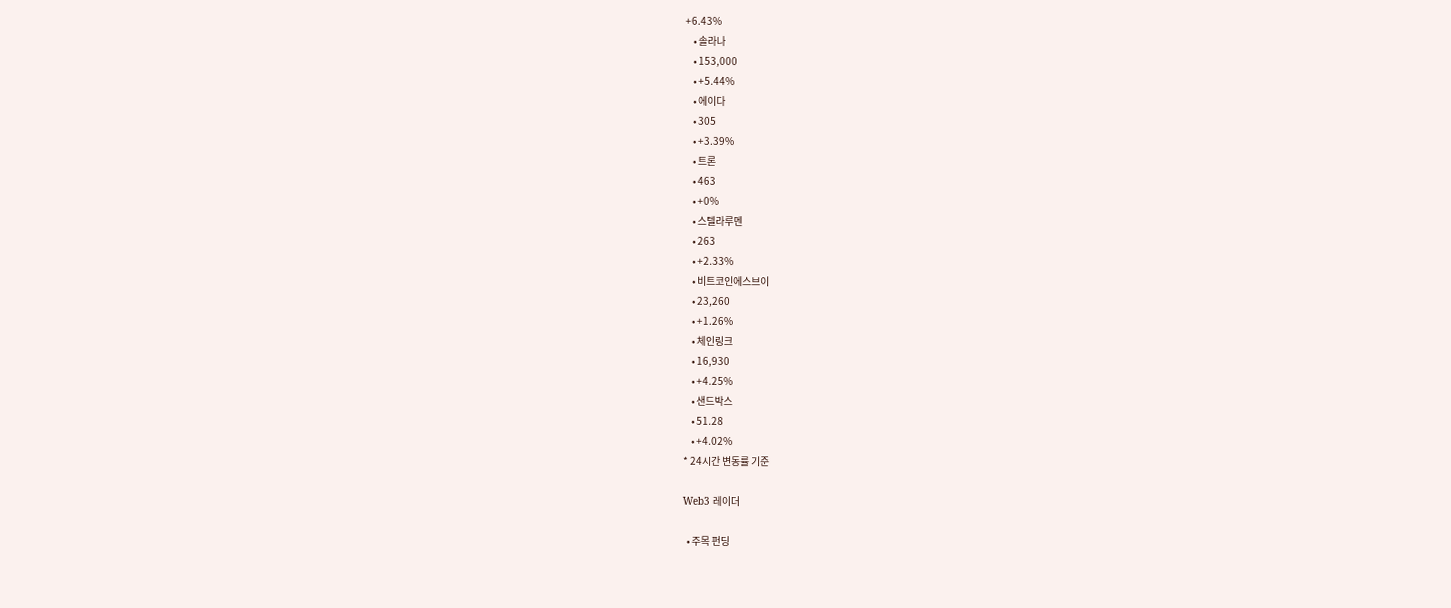+6.43%
    • 솔라나
    • 153,000
    • +5.44%
    • 에이다
    • 305
    • +3.39%
    • 트론
    • 463
    • +0%
    • 스텔라루멘
    • 263
    • +2.33%
    • 비트코인에스브이
    • 23,260
    • +1.26%
    • 체인링크
    • 16,930
    • +4.25%
    • 샌드박스
    • 51.28
    • +4.02%
* 24시간 변동률 기준

Web3 레이더

  • 주목 펀딩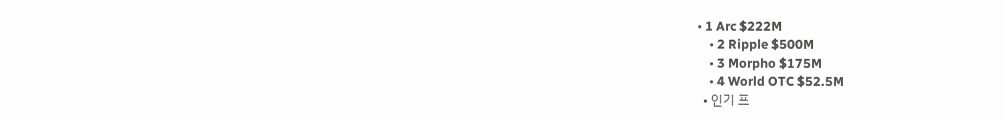• 1 Arc $222M
    • 2 Ripple $500M
    • 3 Morpho $175M
    • 4 World OTC $52.5M
  • 인기 프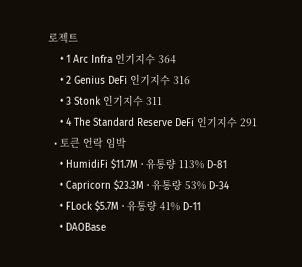로젝트
    • 1 Arc Infra 인기지수 364
    • 2 Genius DeFi 인기지수 316
    • 3 Stonk 인기지수 311
    • 4 The Standard Reserve DeFi 인기지수 291
  • 토큰 언락 임박
    • HumidiFi $11.7M · 유통량 113% D-81
    • Capricorn $23.3M · 유통량 53% D-34
    • FLock $5.7M · 유통량 41% D-11
    • DAOBase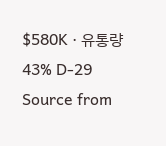$580K · 유통량 43% D-29
Source from